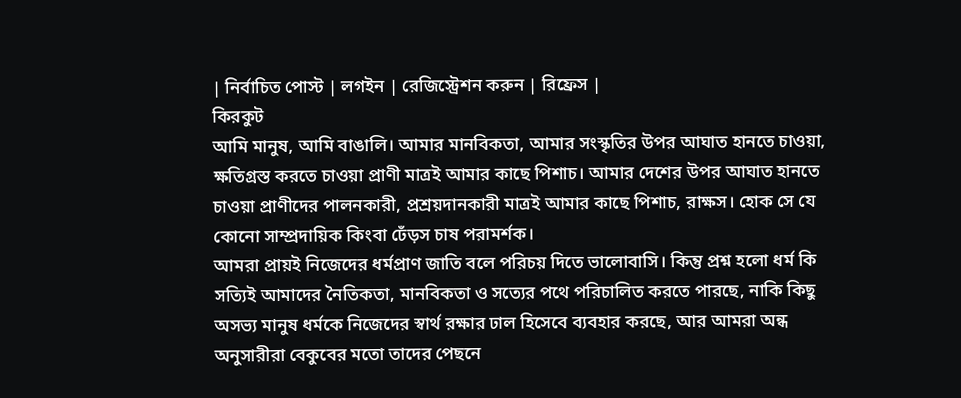| নির্বাচিত পোস্ট | লগইন | রেজিস্ট্রেশন করুন | রিফ্রেস |
কিরকুট
আমি মানুষ, আমি বাঙালি। আমার মানবিকতা, আমার সংস্কৃতির উপর আঘাত হানতে চাওয়া, ক্ষতিগ্রস্ত করতে চাওয়া প্রাণী মাত্রই আমার কাছে পিশাচ। আমার দেশের উপর আঘাত হানতে চাওয়া প্রাণীদের পালনকারী, প্রশ্রয়দানকারী মাত্রই আমার কাছে পিশাচ, রাক্ষস। হোক সে যে কোনো সাম্প্রদায়িক কিংবা ঢেঁড়স চাষ পরামর্শক।
আমরা প্রায়ই নিজেদের ধর্মপ্রাণ জাতি বলে পরিচয় দিতে ভালোবাসি। কিন্তু প্রশ্ন হলো ধর্ম কি সত্যিই আমাদের নৈতিকতা, মানবিকতা ও সত্যের পথে পরিচালিত করতে পারছে, নাকি কিছু অসভ্য মানুষ ধর্মকে নিজেদের স্বার্থ রক্ষার ঢাল হিসেবে ব্যবহার করছে, আর আমরা অন্ধ অনুসারীরা বেকুবের মতো তাদের পেছনে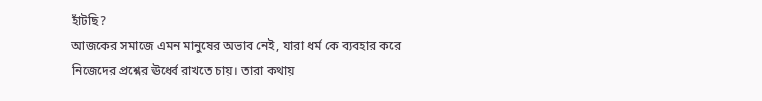হাঁটছি?
আজকের সমাজে এমন মানুষের অভাব নেই, যারা ধর্ম কে ব্যবহার করে নিজেদের প্রশ্নের ঊর্ধ্বে রাখতে চায়। তারা কথায়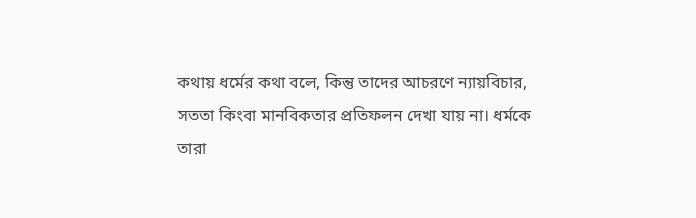কথায় ধর্মের কথা বলে, কিন্তু তাদের আচরণে ন্যায়বিচার, সততা কিংবা মানবিকতার প্রতিফলন দেখা যায় না। ধর্মকে তারা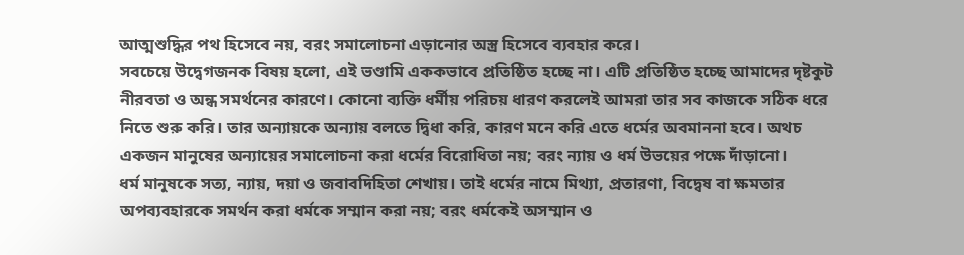আত্মশুদ্ধির পথ হিসেবে নয়, বরং সমালোচনা এড়ানোর অস্ত্র হিসেবে ব্যবহার করে।
সবচেয়ে উদ্বেগজনক বিষয় হলো, এই ভণ্ডামি এককভাবে প্রতিষ্ঠিত হচ্ছে না। এটি প্রতিষ্ঠিত হচ্ছে আমাদের দৃষ্টকুট নীরবতা ও অন্ধ সমর্থনের কারণে। কোনো ব্যক্তি ধর্মীয় পরিচয় ধারণ করলেই আমরা তার সব কাজকে সঠিক ধরে নিতে শুরু করি। তার অন্যায়কে অন্যায় বলতে দ্বিধা করি, কারণ মনে করি এতে ধর্মের অবমাননা হবে। অথচ একজন মানুষের অন্যায়ের সমালোচনা করা ধর্মের বিরোধিতা নয়; বরং ন্যায় ও ধর্ম উভয়ের পক্ষে দাঁড়ানো।
ধর্ম মানুষকে সত্য, ন্যায়, দয়া ও জবাবদিহিতা শেখায়। তাই ধর্মের নামে মিথ্যা, প্রতারণা, বিদ্বেষ বা ক্ষমতার অপব্যবহারকে সমর্থন করা ধর্মকে সম্মান করা নয়; বরং ধর্মকেই অসম্মান ও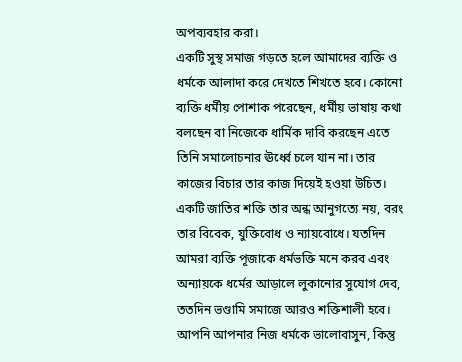অপব্যবহার করা।
একটি সুস্থ সমাজ গড়তে হলে আমাদের ব্যক্তি ও ধর্মকে আলাদা করে দেখতে শিখতে হবে। কোনো ব্যক্তি ধর্মীয় পোশাক পরেছেন, ধর্মীয় ভাষায় কথা বলছেন বা নিজেকে ধার্মিক দাবি করছেন এতে তিনি সমালোচনার ঊর্ধ্বে চলে যান না। তার কাজের বিচার তার কাজ দিয়েই হওয়া উচিত।
একটি জাতির শক্তি তার অন্ধ আনুগত্যে নয়, বরং তার বিবেক, যুক্তিবোধ ও ন্যায়বোধে। যতদিন আমরা ব্যক্তি পূজাকে ধর্মভক্তি মনে করব এবং অন্যায়কে ধর্মের আড়ালে লুকানোর সুযোগ দেব, ততদিন ভণ্ডামি সমাজে আরও শক্তিশালী হবে।
আপনি আপনার নিজ ধর্মকে ভালোবাসুন, কিন্তু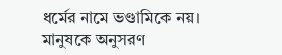ধর্মের নামে ভণ্ডামিকে নয়। মানুষকে অনুসরণ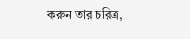করুন তার চরিত্র,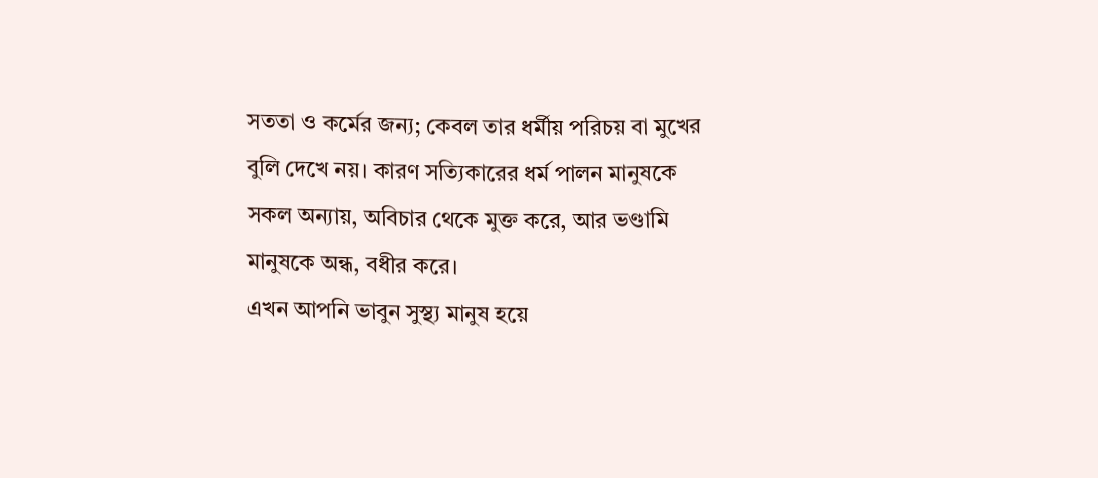সততা ও কর্মের জন্য; কেবল তার ধর্মীয় পরিচয় বা মুখের বুলি দেখে নয়। কারণ সত্যিকারের ধর্ম পালন মানুষকে সকল অন্যায়, অবিচার থেকে মুক্ত করে, আর ভণ্ডামি মানুষকে অন্ধ, বধীর করে।
এখন আপনি ভাবুন সুস্থ্য মানুষ হয়ে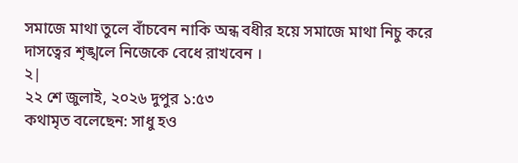সমাজে মাথা তুলে বাঁচবেন নাকি অন্ধ বধীর হয়ে সমাজে মাথা নিচু করে দাসত্বের শৃঙ্খলে নিজেকে বেধে রাখবেন ।
২|
২২ শে জুলাই, ২০২৬ দুপুর ১:৫৩
কথামৃত বলেছেন: সাধু হও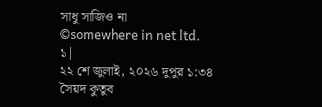সাধু সাজিও না
©somewhere in net ltd.
১|
২২ শে জুলাই, ২০২৬ দুপুর ১:৩৪
সৈয়দ কুতুব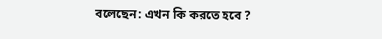বলেছেন: এখন কি করতে হবে ?